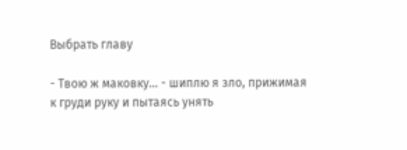Выбрать главу

- Твою ж маковку… - шиплю я зло, прижимая к груди руку и пытаясь унять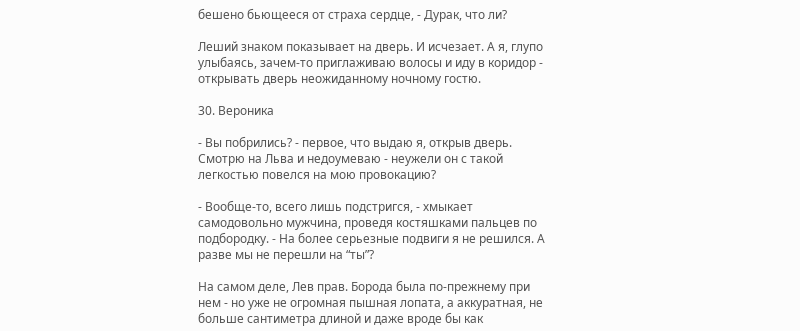бешено бьющееся от страха сердце, - Дурак, что ли?

Леший знаком показывает на дверь. И исчезает. А я, глупо улыбаясь, зачем-то приглаживаю волосы и иду в коридор - открывать дверь неожиданному ночному гостю.

30. Вероника

- Вы побрились? - первое, что выдаю я, открыв дверь. Смотрю на Льва и недоумеваю - неужели он с такой легкостью повелся на мою провокацию?

- Вообще-то, всего лишь подстригся, - хмыкает самодовольно мужчина, проведя костяшками пальцев по подбородку. - На более серьезные подвиги я не решился. А разве мы не перешли на “ты”?

На самом деле, Лев прав. Борода была по-прежнему при нем - но уже не огромная пышная лопата, а аккуратная, не больше сантиметра длиной и даже вроде бы как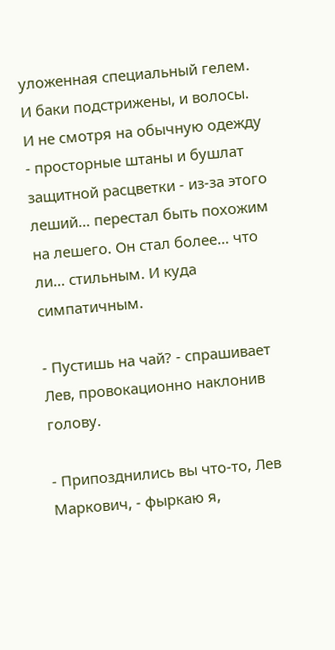уложенная специальный гелем. И баки подстрижены, и волосы. И не смотря на обычную одежду - просторные штаны и бушлат защитной расцветки - из-за этого леший… перестал быть похожим на лешего. Он стал более… что ли… стильным. И куда симпатичным.

- Пустишь на чай? - спрашивает Лев, провокационно наклонив голову.

- Припозднились вы что-то, Лев Маркович, - фыркаю я,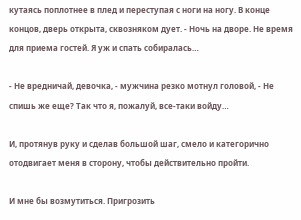кутаясь поплотнее в плед и переступая с ноги на ногу. В конце концов, дверь открыта, сквозняком дует. - Ночь на дворе. Не время для приема гостей. Я уж и спать собиралась…

- Не вредничай, девочка, - мужчина резко мотнул головой, - Не спишь же еще? Так что я, пожалуй, все-таки войду…

И, протянув руку и сделав большой шаг, смело и категорично отодвигает меня в сторону, чтобы действительно пройти.

И мне бы возмутиться. Пригрозить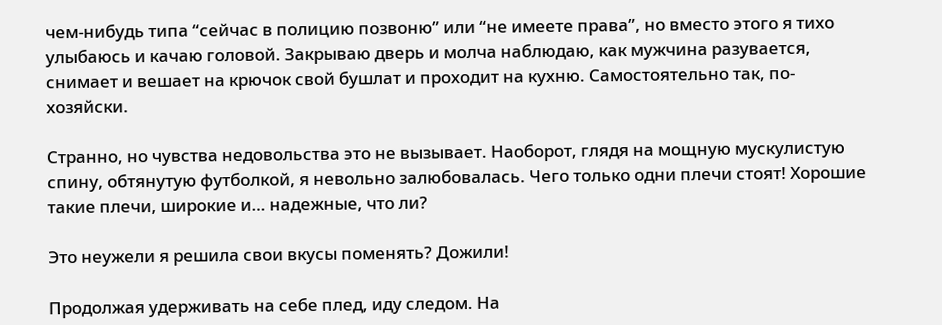чем-нибудь типа “сейчас в полицию позвоню” или “не имеете права”, но вместо этого я тихо улыбаюсь и качаю головой. Закрываю дверь и молча наблюдаю, как мужчина разувается, снимает и вешает на крючок свой бушлат и проходит на кухню. Самостоятельно так, по-хозяйски.

Странно, но чувства недовольства это не вызывает. Наоборот, глядя на мощную мускулистую спину, обтянутую футболкой, я невольно залюбовалась. Чего только одни плечи стоят! Хорошие такие плечи, широкие и… надежные, что ли?

Это неужели я решила свои вкусы поменять? Дожили!

Продолжая удерживать на себе плед, иду следом. На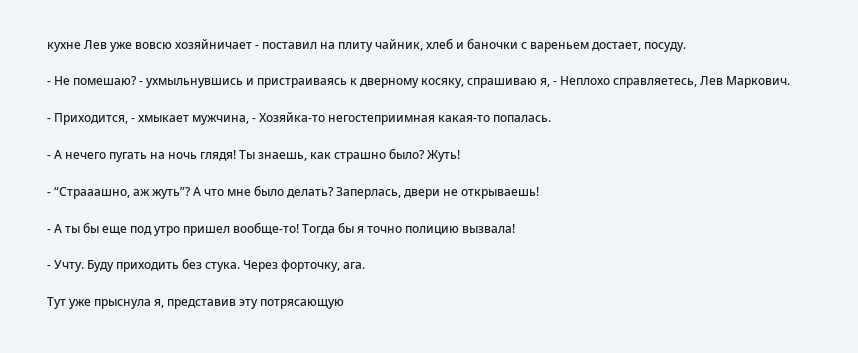кухне Лев уже вовсю хозяйничает - поставил на плиту чайник, хлеб и баночки с вареньем достает, посуду.

- Не помешаю? - ухмыльнувшись и пристраиваясь к дверному косяку, спрашиваю я, - Неплохо справляетесь, Лев Маркович.

- Приходится, - хмыкает мужчина, - Хозяйка-то негостеприимная какая-то попалась.

- А нечего пугать на ночь глядя! Ты знаешь, как страшно было? Жуть!

- “Страаашно, аж жуть”? А что мне было делать? Заперлась, двери не открываешь!

- А ты бы еще под утро пришел вообще-то! Тогда бы я точно полицию вызвала!

- Учту. Буду приходить без стука. Через форточку, ага.

Тут уже прыснула я, представив эту потрясающую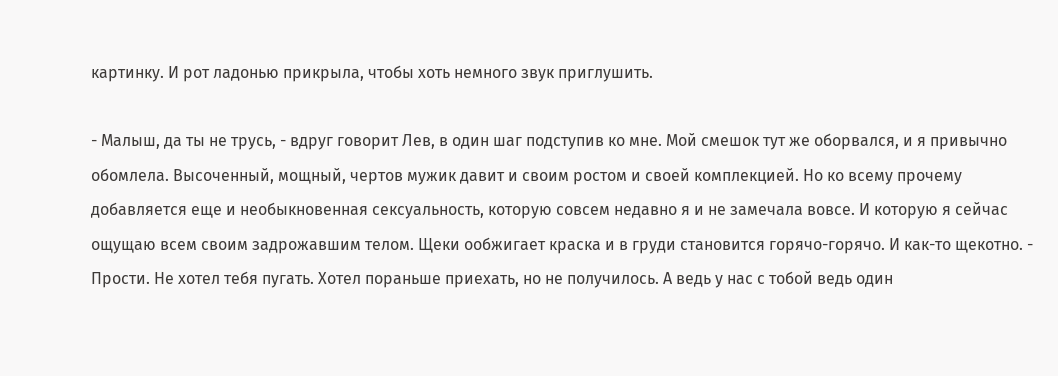картинку. И рот ладонью прикрыла, чтобы хоть немного звук приглушить.

- Малыш, да ты не трусь, - вдруг говорит Лев, в один шаг подступив ко мне. Мой смешок тут же оборвался, и я привычно обомлела. Высоченный, мощный, чертов мужик давит и своим ростом и своей комплекцией. Но ко всему прочему добавляется еще и необыкновенная сексуальность, которую совсем недавно я и не замечала вовсе. И которую я сейчас ощущаю всем своим задрожавшим телом. Щеки ообжигает краска и в груди становится горячо-горячо. И как-то щекотно. - Прости. Не хотел тебя пугать. Хотел пораньше приехать, но не получилось. А ведь у нас с тобой ведь один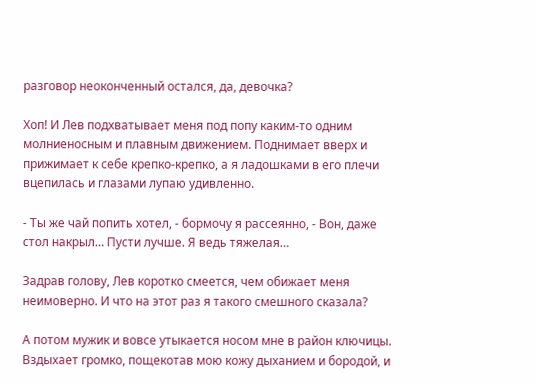разговор неоконченный остался, да, девочка?

Хоп! И Лев подхватывает меня под попу каким-то одним молниеносным и плавным движением. Поднимает вверх и прижимает к себе крепко-крепко, а я ладошками в его плечи вцепилась и глазами лупаю удивленно.

- Ты же чай попить хотел, - бормочу я рассеянно, - Вон, даже стол накрыл… Пусти лучше. Я ведь тяжелая…

Задрав голову, Лев коротко смеется, чем обижает меня неимоверно. И что на этот раз я такого смешного сказала?

А потом мужик и вовсе утыкается носом мне в район ключицы. Вздыхает громко, пощекотав мою кожу дыханием и бородой, и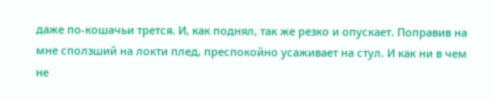даже по-кошачьи трется. И, как поднял, так же резко и опускает. Поправив на мне сползший на локти плед, преспокойно усаживает на стул. И как ни в чем не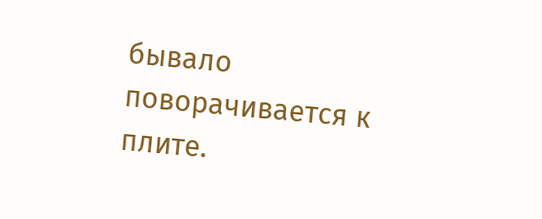бывало поворачивается к плите.